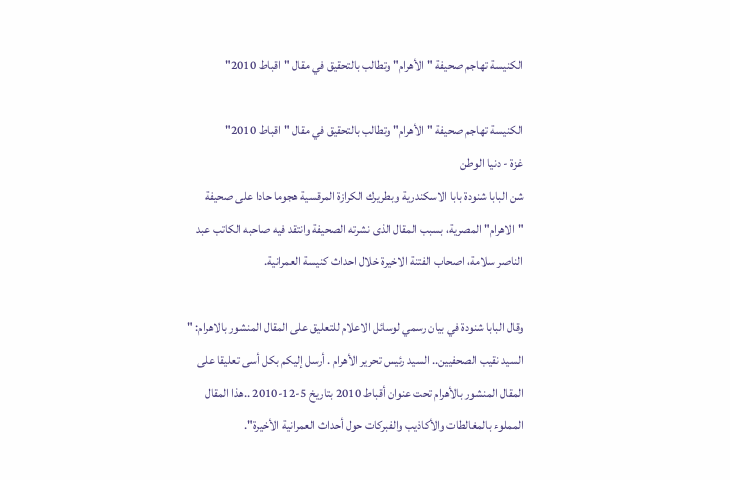الكنيسة تهاجم صحيفة "الأهرام" وتطالب بالتحقيق في مقال "اقباط 2010"

الكنيسة تهاجم صحيفة "الأهرام" وتطالب بالتحقيق في مقال "اقباط 2010"
غزة - دنيا الوطن
شن البابا شنودة بابا الاسكندرية وبطريرك الكرازة المرقسية هجوما حادا على صحيفة "الاهرام" المصرية، بسبب المقال الذى نشرته الصحيفة وانتقد فيه صاحبه الكاتب عبد الناصر سلامة، اصحاب الفتنة الاخيرة خلال احداث كنيسة العمرانية.

وقال البابا شنودة في بيان رسمي لوسائل الاعلام للتعليق على المقال المنشور بالاهرام: " السيد نقيب الصحفيين.. السيد رئيس تحرير الأهرام . أرسل إليكم بكل أسى تعليقا على المقال المنشور بالأهرام تحت عنوان أقباط 2010 بتاريخ 5-12-2010 ..هذا المقال المملوء بالمغالطات والأكاذيب والفبركات حول أحداث العمرانية الأخيرة".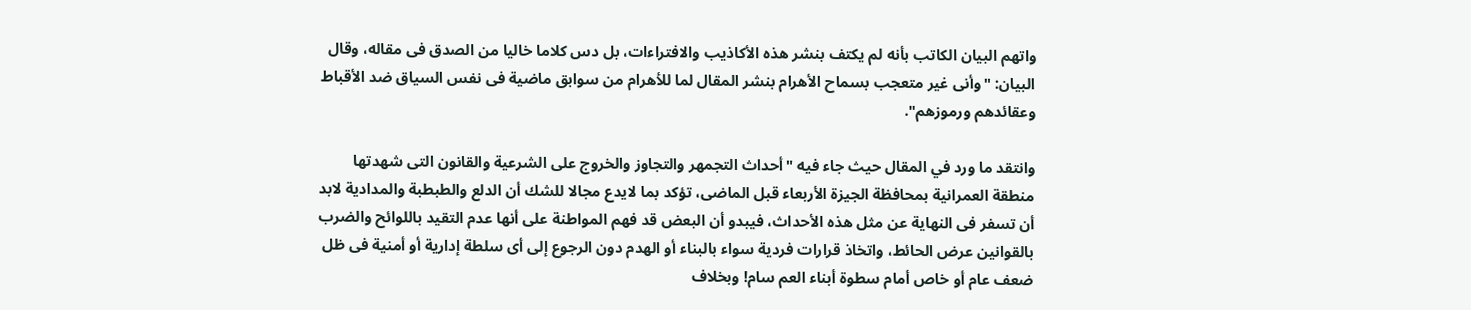واتهم البيان الكاتب بأنه لم يكتف بنشر هذه الأكاذيب والافتراءات، بل دس كلاما خاليا من الصدق فى مقاله، وقال البيان: "وأنى غير متعجب بسماح الأهرام بنشر المقال لما للأهرام من سوابق ماضية فى نفس السياق ضد الأقباط وعقائدهم ورموزهم".

وانتقد ما ورد في المقال حيث جاء فيه "أحداث التجمهر والتجاوز والخروج على الشرعية والقانون التى شهدتها منطقة العمرانية بمحافظة الجيزة الأربعاء قبل الماضى، تؤكد بما لايدع مجالا للشك أن الدلع والطبطبة والمدادية لابد أن تسفر فى النهاية عن مثل هذه الأحداث، فيبدو أن البعض قد فهم المواطنة على أنها عدم التقيد باللوائح والضرب بالقوانين عرض الحائط، واتخاذ قرارات فردية سواء بالبناء أو الهدم دون الرجوع إلى أى سلطة إدارية أو أمنية فى ظل ضعف عام أو خاص أمام سطوة أبناء العم سام! وبخلاف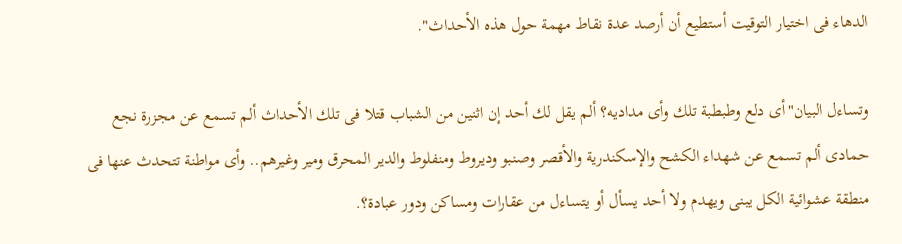الدهاء فى اختيار التوقيت أستطيع أن أرصد عدة نقاط مهمة حول هذه الأحداث".

وتساءل البيان"أى دلع وطبطبة تلك وأى مداديه؟ ألم يقل لك أحد إن اثنين من الشباب قتلا فى تلك الأحداث ألم تسمع عن مجزرة نجع حمادى ألم تسمع عن شهداء الكشح والإسكندرية والأقصر وصنبو وديروط ومنفلوط والدير المحرق ومير وغيرهم.. وأى مواطنة تتحدث عنها فى منطقة عشوائية الكل يبنى ويهدم ولا أحد يسأل أو يتساءل من عقارات ومساكن ودور عبادة؟.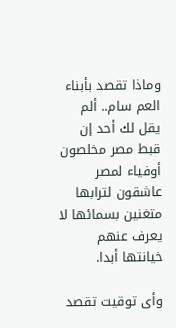وماذا تقصد بأبناء العم سام.. ألم يقل لك أحد إن قبط مصر مخلصون أوفياء لمصر عاشقون لترابها متغنين بسمائها لا يعرف عنهم خيانتها أبدا.

وأى توقيت تقصد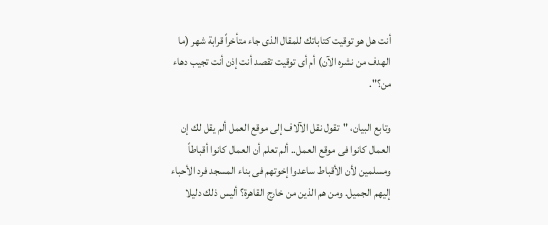أنت هل هو توقيت كتاباتك للمقال الذى جاء متأخراً قرابة شهر (ما الهدف من نشره الآن) أم أى توقيت تقصد أنت إذن أنت تجيب دهاء من؟".

وتابع البيان، "تقول نقل الآلاف إلى موقع العمل ألم يقل لك إن العمال كانوا فى موقع العمل.. ألم تعلم أن العمال كانوا أقباطاً ومسلمين لأن الأقباط ساعدوا إخوتهم فى بناء المسجد فرد الأحباء إليهم الجميل. ومن هم الذين من خارج القاهرة؟ أليس ذلك دليلا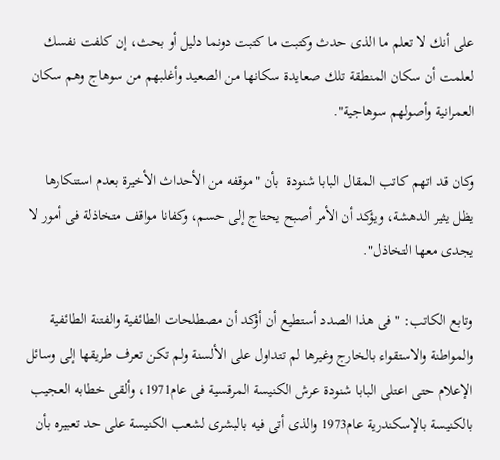على أنك لا تعلم ما الذى حدث وكتبت ما كتبت دونما دليل أو بحث، إن كلفت نفسك لعلمت أن سكان المنطقة تلك صعايدة سكانها من الصعيد وأغلبهم من سوهاج وهم سكان العمرانية وأصولهم سوهاجية".

وكان قد اتهم كاتب المقال البابا شنودة  بأن "موقفه من الأحداث الأخيرة بعدم استنكارها يظل يثير الدهشة، ويؤكد أن الأمر أصبح يحتاج إلى حسم، وكفانا مواقف متخاذلة فى أمور لا يجدى معها التخاذل".

وتابع الكاتب: "فى هذا الصدد أستطيع أن أؤكد أن مصطلحات الطائفية والفتنة الطائفية والمواطنة والاستقواء بالخارج وغيرها لم تتداول على الألسنة ولم تكن تعرف طريقها إلى وسائل الإعلام حتى اعتلى البابا شنودة عرش الكنيسة المرقسية فى عام1971، وألقى خطابه العجيب بالكنيسة بالإسكندرية عام1973 والذى أتى فيه بالبشرى لشعب الكنيسة على حد تعبيره بأن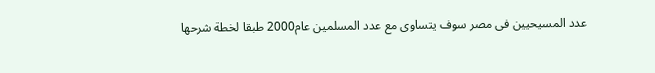عدد المسيحيين فى مصر سوف يتساوى مع عدد المسلمين عام2000 طبقا لخطة شرحها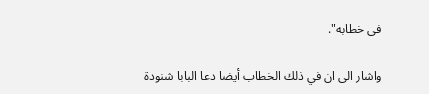فى خطابه".

واشار الى ان في ذلك الخطاب أيضا دعا البابا شنودة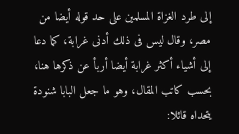إلى طرد الغزاة المسلمين على حد قوله أيضا من مصر، وقال ليس فى ذلك أدنى غرابة، كما دعا إلى أشياء أكثر غرابة أيضا أربأ عن ذكرها هنا، بحسب كاتب المقال، وهو ما جعل البابا شنودة يتحداه قائلا: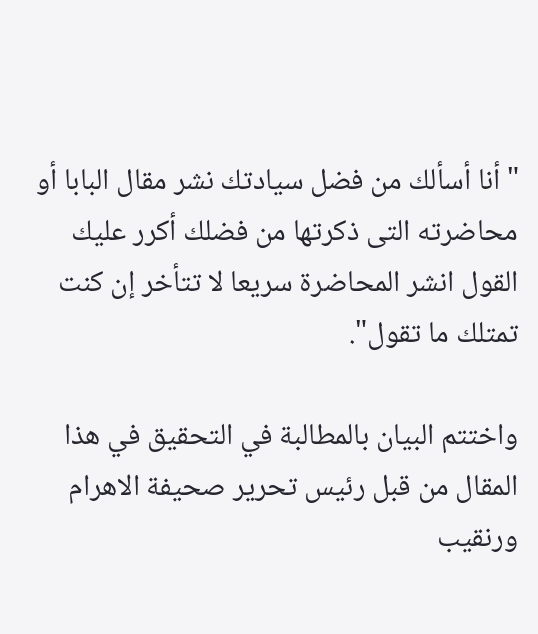"أنا أسألك من فضل سيادتك نشر مقال البابا أو محاضرته التى ذكرتها من فضلك أكرر عليك القول انشر المحاضرة سريعا لا تتأخر إن كنت تمتلك ما تقول".

واختتم البيان بالمطالبة في التحقيق في هذا المقال من قبل رئيس تحرير صحيفة الاهرام ورنقيب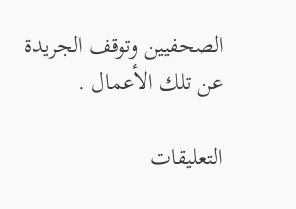الصحفيين وتوقف الجريدة عن تلك الأعمال .

التعليقات